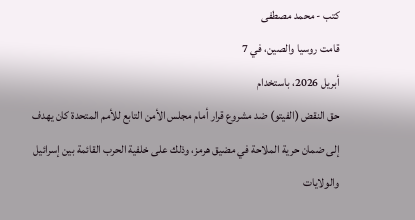كتب - محمد مصطفى
قامت روسيا والصين، في 7
أبريل 2026، باستخدام
حق النقض (الفيتو) ضد مشروع قرار أمام مجلس الأمن التابع للأمم المتحدة كان يهدف
إلى ضمان حرية الملاحة في مضيق هرمز، وذلك على خلفية الحرب القائمة بين إسرائيل
والولايات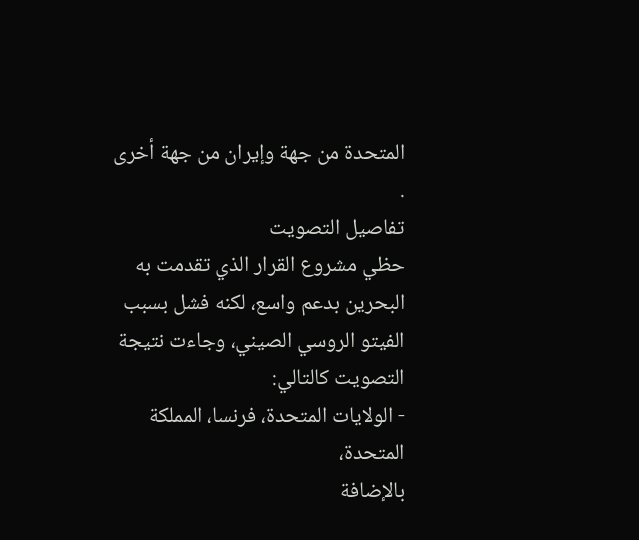المتحدة من جهة وإيران من جهة أخرى .
تفاصيل التصويت
حظي مشروع القرار الذي تقدمت به البحرين بدعم واسع، لكنه فشل بسبب
الفيتو الروسي الصيني، وجاءت نتيجة التصويت كالتالي:
- الولايات المتحدة، فرنسا، المملكة المتحدة،
بالإضافة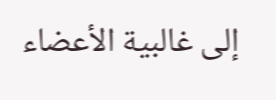إلى غالبية الأعضاء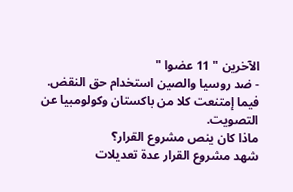الآخرين " 11 عضوا "
- ضد روسيا والصين استخدام حق النقض.
فيما إمتنعت كلا من باكستان وكولومبيا عن التصويت.
ماذا كان ينص مشروع القرار؟
شهد مشروع القرار عدة تعديلات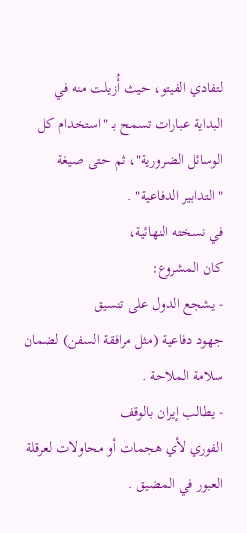لتفادي الفيتو، حيث أُزيلت منه في
البداية عبارات تسمح بـ "استخدام كل الوسائل الضرورية"، ثم حتى صيغة
"التدابير الدفاعية" .
في نسخته النهائية،
كان المشروع:
- يشجع الدول على تنسيق
جهود دفاعية (مثل مرافقة السفن) لضمان سلامة الملاحة .
- يطالب إيران بالوقف
الفوري لأي هجمات أو محاولات لعرقلة العبور في المضيق .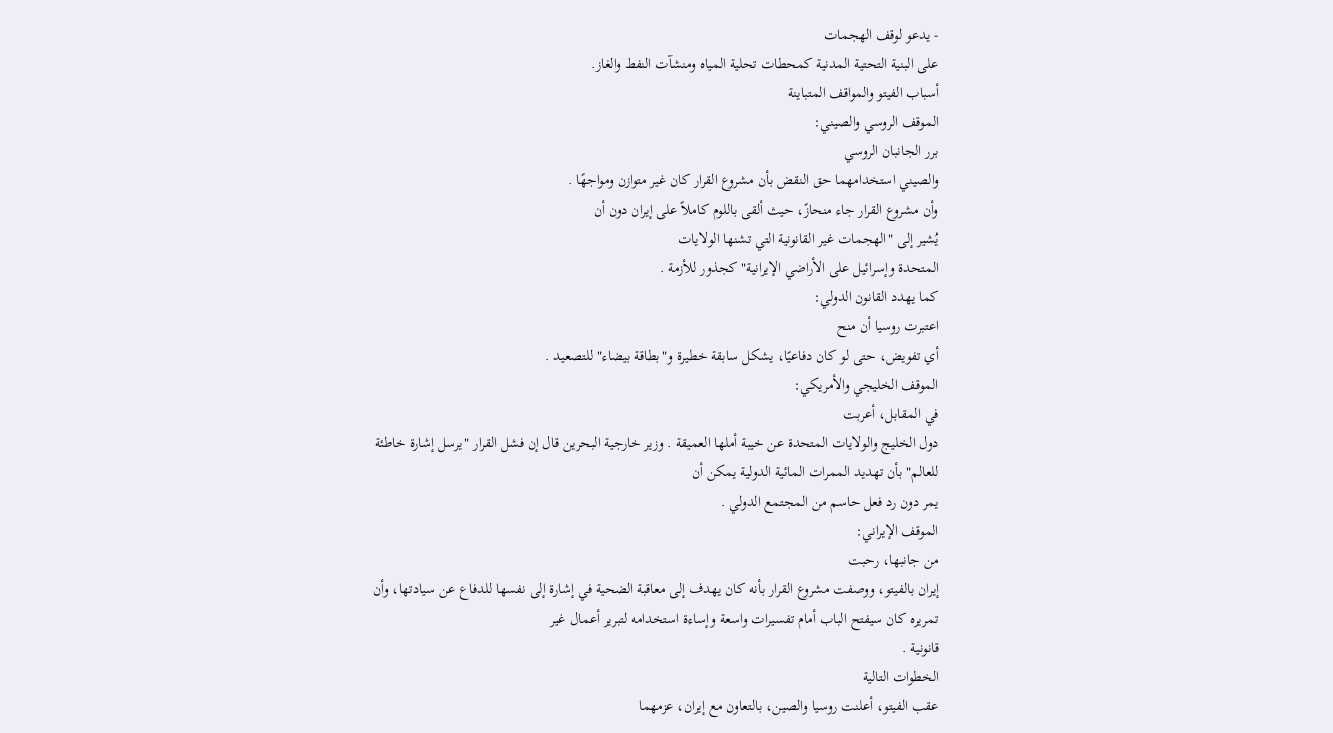- يدعو لوقف الهجمات
على البنية التحتية المدنية كمحطات تحلية المياه ومنشآت النفط والغاز.
أسباب الفيتو والمواقف المتباينة
الموقف الروسي والصيني:
برر الجانبان الروسي
والصيني استخدامهما حق النقض بأن مشروع القرار كان غير متوازن ومواجهًا .
وأن مشروع القرار جاء منحازً، حيث ألقى باللوم كاملاً على إيران دون أن
يُشير إلى "الهجمات غير القانونية التي تشنها الولايات
المتحدة وإسرائيل على الأراضي الإيرانية" كجذور للأزمة .
كما يهدد القانون الدولي:
اعتبرت روسيا أن منح
أي تفويض، حتى لو كان دفاعيًا، يشكل سابقة خطيرة و"بطاقة بيضاء" للتصعيد .
الموقف الخليجي والأمريكي:
في المقابل، أعربت
دول الخليج والولايات المتحدة عن خيبة أملها العميقة . وزير خارجية البحرين قال إن فشل القرار "يرسل إشارة خاطئة للعالم" بأن تهديد الممرات المائية الدولية يمكن أن
يمر دون رد فعل حاسم من المجتمع الدولي .
الموقف الإيراني:
من جانبها، رحبت
إيران بالفيتو، ووصفت مشروع القرار بأنه كان يهدف إلى معاقبة الضحية في إشارة إلى نفسها للدفاع عن سيادتها، وأن
تمريره كان سيفتح الباب أمام تفسيرات واسعة وإساءة استخدامه لتبرير أعمال غير
قانونية .
الخطوات التالية
عقب الفيتو، أعلنت روسيا والصين، بالتعاون مع إيران، عزمهما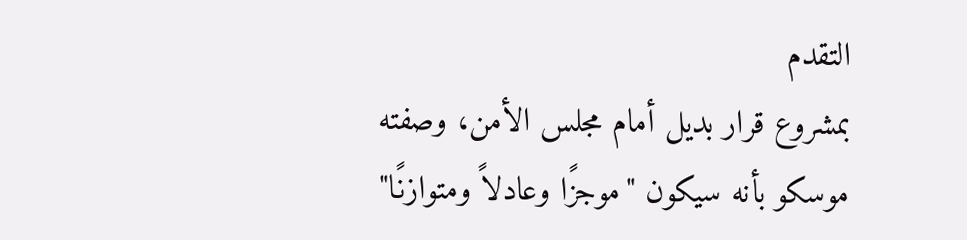التقدم
بمشروع قرار بديل أمام مجلس الأمن، وصفته موسكو بأنه سيكون "موجزًا وعادلاً ومتوازنًا"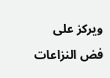ويركز على فض النزاعات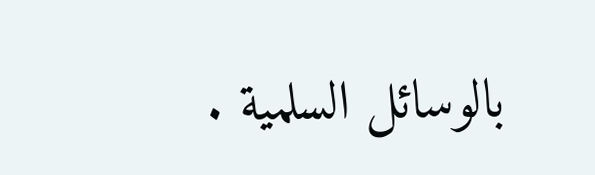بالوسائل السلمية .